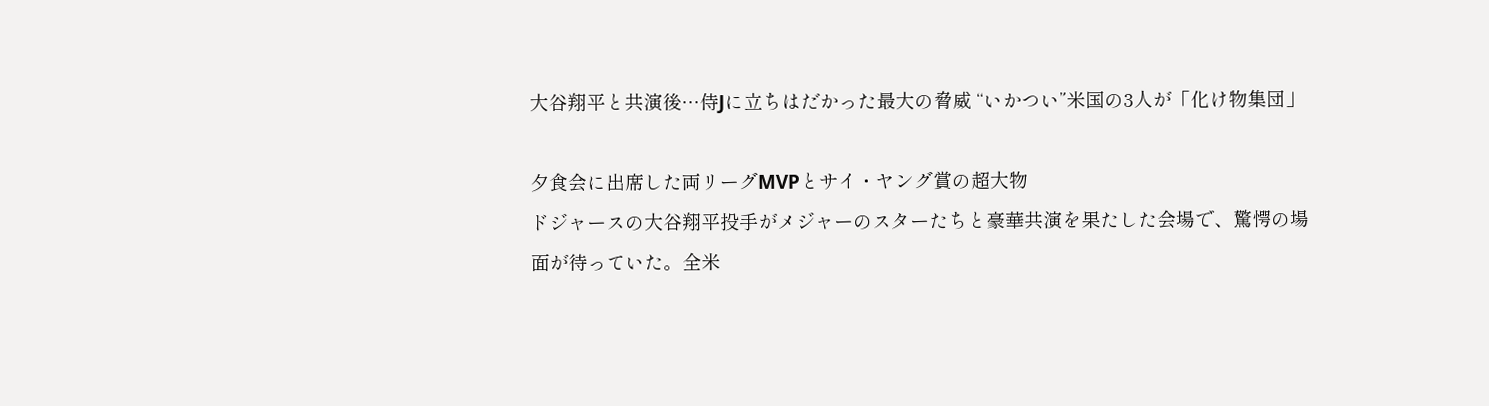大谷翔平と共演後…侍Jに立ちはだかった最大の脅威 “いかつい”米国の3人が「化け物集団」

夕食会に出席した両リーグMVPとサイ・ヤング賞の超大物
ドジャースの大谷翔平投手がメジャーのスターたちと豪華共演を果たした会場で、驚愕の場面が待っていた。全米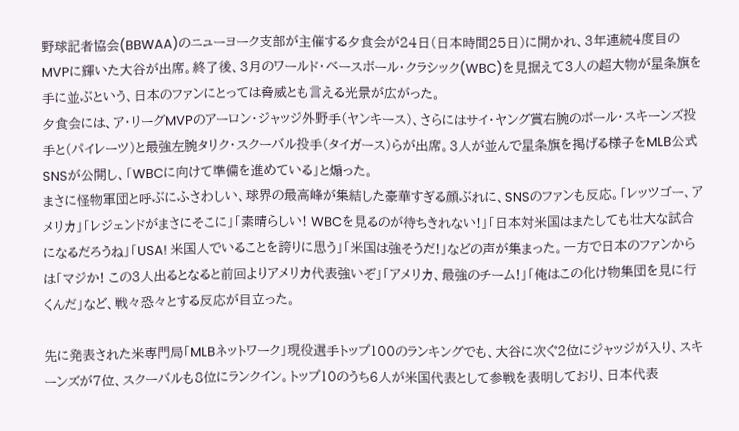野球記者協会(BBWAA)のニューヨーク支部が主催する夕食会が24日(日本時間25日)に開かれ、3年連続4度目のMVPに輝いた大谷が出席。終了後、3月のワールド・ベースボール・クラシック(WBC)を見据えて3人の超大物が星条旗を手に並ぶという、日本のファンにとっては脅威とも言える光景が広がった。
夕食会には、ア・リーグMVPのアーロン・ジャッジ外野手(ヤンキース)、さらにはサイ・ヤング賞右腕のポール・スキーンズ投手と(パイレーツ)と最強左腕タリク・スクーバル投手(タイガース)らが出席。3人が並んで星条旗を掲げる様子をMLB公式SNSが公開し、「WBCに向けて準備を進めている」と煽った。
まさに怪物軍団と呼ぶにふさわしい、球界の最高峰が集結した豪華すぎる顔ぶれに、SNSのファンも反応。「レッツゴー、アメリカ」「レジェンドがまさにそこに」「素晴らしい! WBCを見るのが待ちきれない!」「日本対米国はまたしても壮大な試合になるだろうね」「USA! 米国人でいることを誇りに思う」「米国は強そうだ!」などの声が集まった。一方で日本のファンからは「マジか! この3人出るとなると前回よりアメリカ代表強いぞ」「アメリカ、最強のチーム!」「俺はこの化け物集団を見に行くんだ」など、戦々恐々とする反応が目立った。

先に発表された米専門局「MLBネットワーク」現役選手トップ100のランキングでも、大谷に次ぐ2位にジャッジが入り、スキーンズが7位、スクーバルも8位にランクイン。トップ10のうち6人が米国代表として参戦を表明しており、日本代表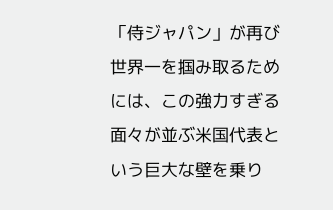「侍ジャパン」が再び世界一を掴み取るためには、この強力すぎる面々が並ぶ米国代表という巨大な壁を乗り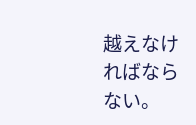越えなければならない。